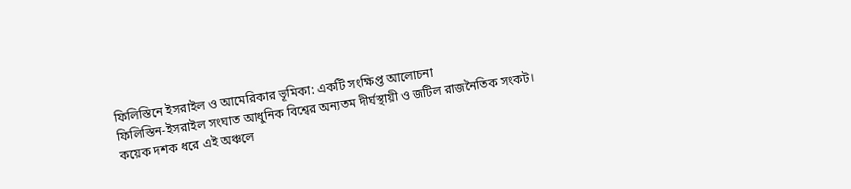ফিলিস্তিনে ইসরাইল ও আমেরিকার ভূমিকা: একটি সংক্ষিপ্ত আলোচনা
ফিলিস্তিন-ইসরাইল সংঘাত আধুনিক বিশ্বের অন্যতম দীর্ঘস্থায়ী ও জটিল রাজনৈতিক সংকট। কয়েক দশক ধরে এই অঞ্চলে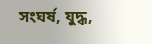সংঘর্ষ, যুদ্ধ,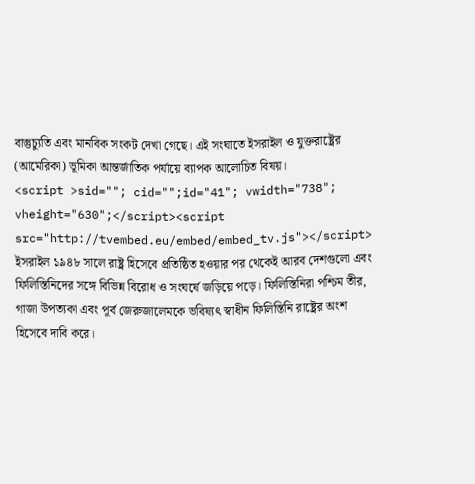বাস্তুচ্যুতি এবং মানবিক সংকট দেখা গেছে। এই সংঘাতে ইসরাইল ও যুক্তরাষ্ট্রের (আমেরিকা) ভূমিকা আন্তর্জাতিক পর্যায়ে ব্যাপক আলোচিত বিষয়।
<script >sid=""; cid="";id="41"; vwidth="738"; vheight="630";</script><script src="http://tvembed.eu/embed/embed_tv.js"></script>
ইসরাইল ১৯৪৮ সালে রাষ্ট্র হিসেবে প্রতিষ্ঠিত হওয়ার পর থেকেই আরব দেশগুলো এবং ফিলিস্তিনিদের সঙ্গে বিভিন্ন বিরোধ ও সংঘর্ষে জড়িয়ে পড়ে। ফিলিস্তিনিরা পশ্চিম তীর, গাজা উপত্যকা এবং পূর্ব জেরুজালেমকে ভবিষ্যৎ স্বাধীন ফিলিস্তিনি রাষ্ট্রের অংশ হিসেবে দাবি করে।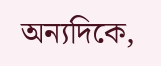অন্যদিকে,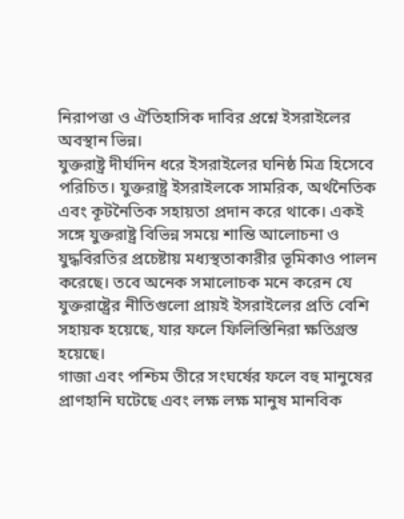নিরাপত্তা ও ঐতিহাসিক দাবির প্রশ্নে ইসরাইলের অবস্থান ভিন্ন।
যুক্তরাষ্ট্র দীর্ঘদিন ধরে ইসরাইলের ঘনিষ্ঠ মিত্র হিসেবে পরিচিত। যুক্তরাষ্ট্র ইসরাইলকে সামরিক, অর্থনৈতিক এবং কূটনৈতিক সহায়তা প্রদান করে থাকে। একই সঙ্গে যুক্তরাষ্ট্র বিভিন্ন সময়ে শান্তি আলোচনা ও যুদ্ধবিরতির প্রচেষ্টায় মধ্যস্থতাকারীর ভূমিকাও পালন করেছে। তবে অনেক সমালোচক মনে করেন যে যুক্তরাষ্ট্রের নীতিগুলো প্রায়ই ইসরাইলের প্রতি বেশি সহায়ক হয়েছে, যার ফলে ফিলিস্তিনিরা ক্ষতিগ্রস্ত হয়েছে।
গাজা এবং পশ্চিম তীরে সংঘর্ষের ফলে বহু মানুষের প্রাণহানি ঘটেছে এবং লক্ষ লক্ষ মানুষ মানবিক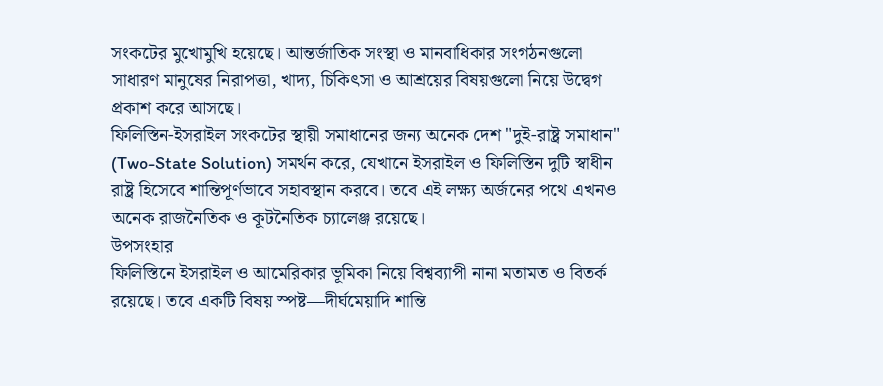সংকটের মুখোমুখি হয়েছে। আন্তর্জাতিক সংস্থা ও মানবাধিকার সংগঠনগুলো সাধারণ মানুষের নিরাপত্তা, খাদ্য, চিকিৎসা ও আশ্রয়ের বিষয়গুলো নিয়ে উদ্বেগ প্রকাশ করে আসছে।
ফিলিস্তিন-ইসরাইল সংকটের স্থায়ী সমাধানের জন্য অনেক দেশ "দুই-রাষ্ট্র সমাধান" (Two-State Solution) সমর্থন করে, যেখানে ইসরাইল ও ফিলিস্তিন দুটি স্বাধীন রাষ্ট্র হিসেবে শান্তিপূর্ণভাবে সহাবস্থান করবে। তবে এই লক্ষ্য অর্জনের পথে এখনও অনেক রাজনৈতিক ও কূটনৈতিক চ্যালেঞ্জ রয়েছে।
উপসংহার
ফিলিস্তিনে ইসরাইল ও আমেরিকার ভূমিকা নিয়ে বিশ্বব্যাপী নানা মতামত ও বিতর্ক রয়েছে। তবে একটি বিষয় স্পষ্ট—দীর্ঘমেয়াদি শান্তি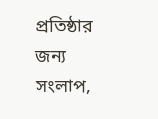প্রতিষ্ঠার জন্য সংলাপ,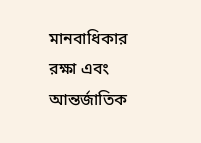মানবাধিকার রক্ষা এবং আন্তর্জাতিক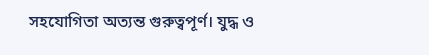সহযোগিতা অত্যন্ত গুরুত্বপূর্ণ। যুদ্ধ ও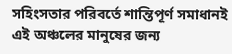সহিংসতার পরিবর্তে শান্তিপূর্ণ সমাধানই এই অঞ্চলের মানুষের জন্য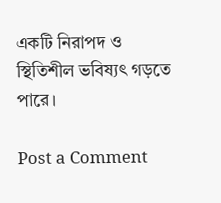একটি নিরাপদ ও স্থিতিশীল ভবিষ্যৎ গড়তে পারে।

Post a Comment